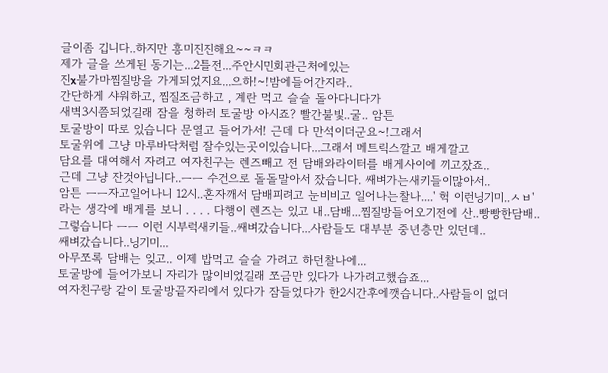글이좀 깁니다..하지만 흥미진진해요~~ㅋㅋ
제가 글을 쓰게된 동기는...2틀전...주안시민회관근처에있는
진x불가마찜질방을 가게되었지요...으하!~!밤에들어간지라..
간단하게 샤워하고, 찜질조금하고 , 계란 먹고 슬슬 돌아다니다가
새벽3시쯤되었길래 잠을 청하러 토굴방 아시죠? 빨간불빛..굴.. 암튼
토굴방이 따로 있습니다 문열고 들어가서! 근데 다 만석이더군요~!그래서
토굴위에 그냥 마루바닥처럼 잘수있는곳이있습니다...그래서 메트릭스깔고 배게깔고
담요를 대여해서 자려고 여자친구는 렌즈빼고 전 담배와라이터를 배게사이에 끼고잤죠..
근데 그냥 잔것아닙니다..ㅡㅡ 수건으로 돌돌말아서 잤습니다. 쌔벼가는새키들이많아서..
암튼 ㅡㅡ자고일어나니 12시..혼자깨서 담배피려고 눈비비고 일어나는찰나....' 헉 이런닝기미..ㅅㅂ'
라는 생각에 배게를 보니 . . . . 다행이 렌즈는 있고 내..담배...찜질방들어오기전에 산..빵빵한담배..
그렇습니다 ㅡㅡ 이런 시부럭새키들..쌔벼갔습니다...사람들도 대부분 중년층만 있던데..
쌔벼갔습니다..닝기미...
아무쪼록 담배는 잊고.. 이제 밥먹고 슬슬 가려고 하던찰나에...
토굴방에 들어가보니 자리가 많이비었길래 쪼금만 있다가 나가려고했습죠...
여자친구랑 같이 토굴방끝자리에서 있다가 잠들었다가 한2시간후에깻습니다..사람들이 없더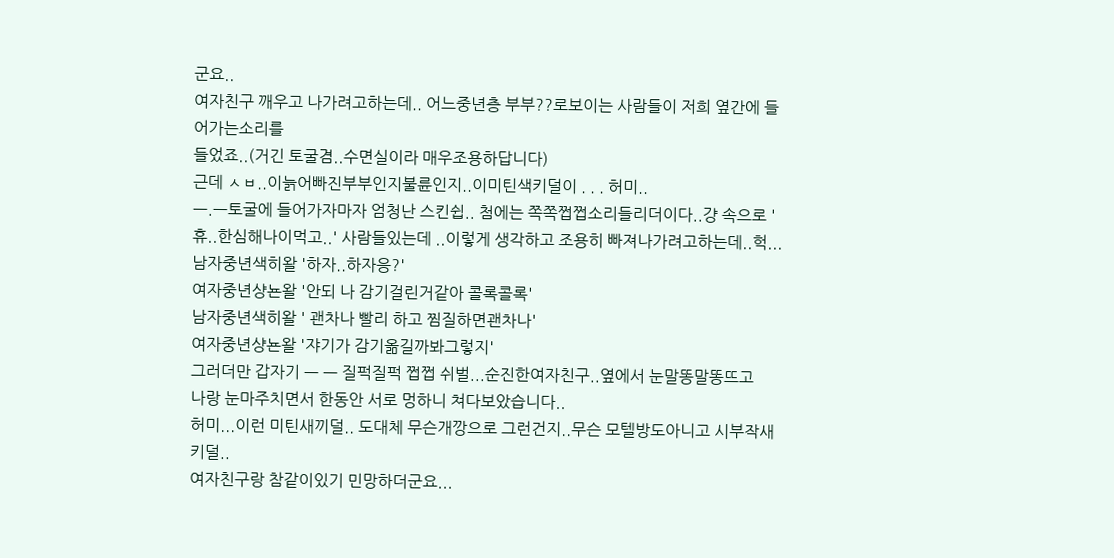군요..
여자친구 깨우고 나가려고하는데.. 어느중년층 부부??로보이는 사람들이 저희 옆간에 들어가는소리를
들었죠..(거긴 토굴겸..수면실이라 매우조용하답니다)
근데 ㅅㅂ..이늙어빠진부부인지불륜인지..이미틴색키덜이 . . . 허미..
ㅡ.ㅡ토굴에 들어가자마자 엄청난 스킨쉽.. 첨에는 쪽쪽쩝쩝소리들리더이다..걍 속으로 '휴..한심해나이먹고..' 사람들있는데 ..이렇게 생각하고 조용히 빠져나가려고하는데..헉...
남자중년색히왈 '하자..하자응?'
여자중년샹뇬왈 '안되 나 감기걸린거같아 콜록콜록'
남자중년색히왈 ' 괜차나 빨리 하고 찜질하면괜차나'
여자중년샹뇬왈 '쟈기가 감기옮길까봐그렇지'
그러더만 갑자기 ㅡ ㅡ 질퍽질퍽 쩝쩝 쉬벌...순진한여자친구..옆에서 눈말똥말똥뜨고
나랑 눈마주치면서 한동안 서로 멍하니 쳐다보았습니다..
허미...이런 미틴새끼덜.. 도대체 무슨개깡으로 그런건지..무슨 모텔방도아니고 시부작새키덜..
여자친구랑 참같이있기 민망하더군요...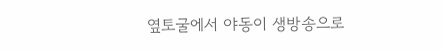옆토굴에서 야동이 생방송으로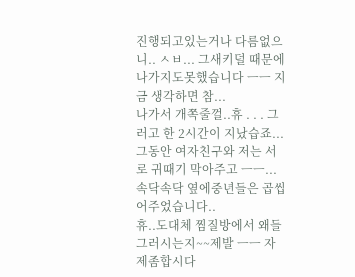진행되고있는거나 다름없으니.. ㅅㅂ... 그새키덜 때문에 나가지도못했습니다 ㅡㅡ 지금 생각하면 참...
나가서 개쪽줄껄..휴 . . . 그러고 한 2시간이 지났습죠... 그동안 여자친구와 저는 서로 귀때기 막아주고 ㅡㅡ...속닥속닥 옆에중년들은 곱씹어주었습니다..
휴..도대체 찜질방에서 왜들그러시는지~~제발 ㅡㅡ 자제좀합시다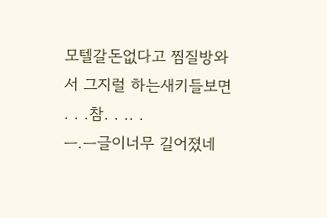모텔갈돈없다고 찜질방와서 그지럴 하는새키들보면 . . .참. . .. .
ㅡ.ㅡ글이너무 길어졌네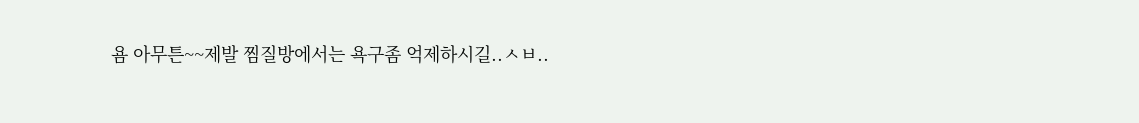욤 아무튼~~제발 찜질방에서는 욕구좀 억제하시길..ㅅㅂ..